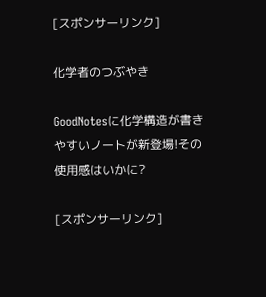[スポンサーリンク]

化学者のつぶやき

GoodNotesに化学構造が書きやすいノートが新登場!その使用感はいかに?

[スポンサーリンク]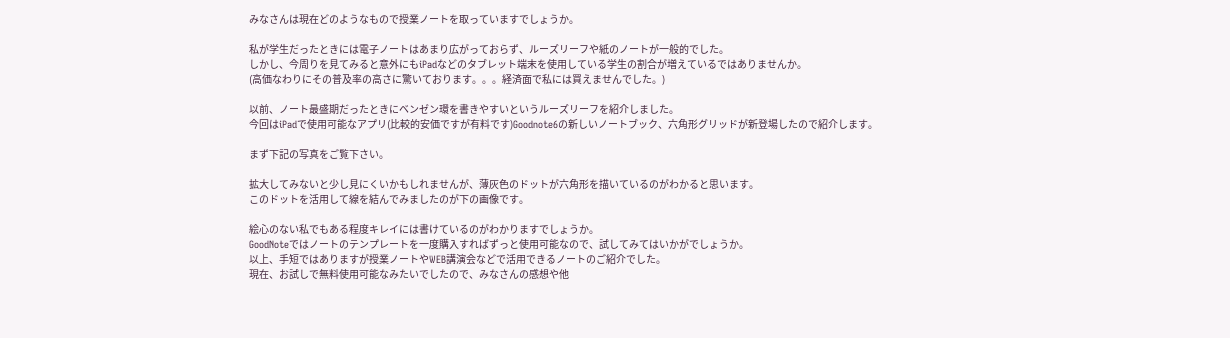みなさんは現在どのようなもので授業ノートを取っていますでしょうか。

私が学生だったときには電子ノートはあまり広がっておらず、ルーズリーフや紙のノートが一般的でした。
しかし、今周りを見てみると意外にもiPadなどのタブレット端末を使用している学生の割合が増えているではありませんか。
(高価なわりにその普及率の高さに驚いております。。。経済面で私には買えませんでした。)

以前、ノート最盛期だったときにベンゼン環を書きやすいというルーズリーフを紹介しました。
今回はiPadで使用可能なアプリ(比較的安価ですが有料です)Goodnote6の新しいノートブック、六角形グリッドが新登場したので紹介します。

まず下記の写真をご覧下さい。

拡大してみないと少し見にくいかもしれませんが、薄灰色のドットが六角形を描いているのがわかると思います。
このドットを活用して線を結んでみましたのが下の画像です。

絵心のない私でもある程度キレイには書けているのがわかりますでしょうか。
GoodNoteではノートのテンプレートを一度購入すればずっと使用可能なので、試してみてはいかがでしょうか。
以上、手短ではありますが授業ノートやWEB講演会などで活用できるノートのご紹介でした。
現在、お試しで無料使用可能なみたいでしたので、みなさんの感想や他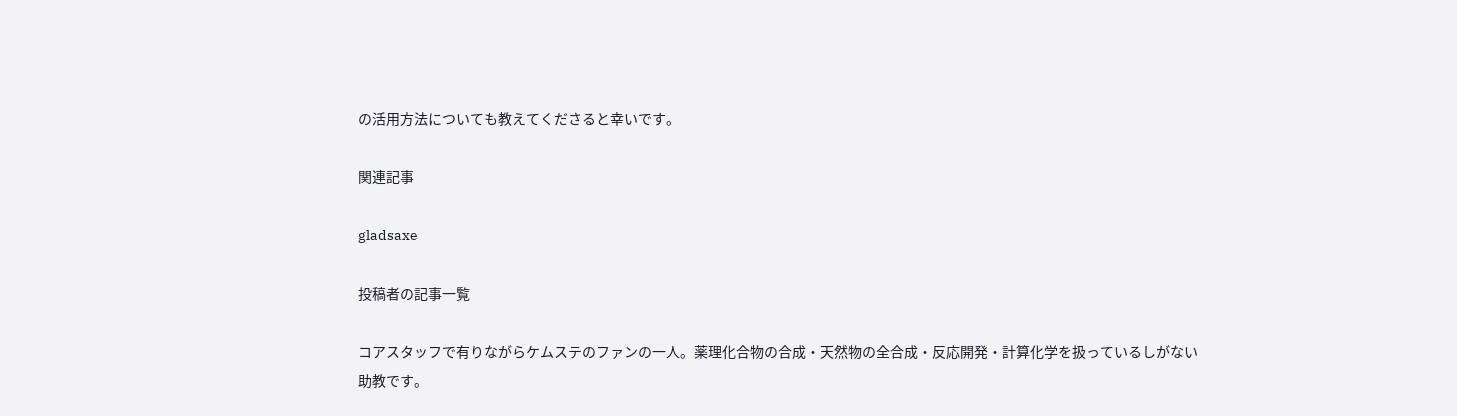の活用方法についても教えてくださると幸いです。

関連記事

gladsaxe

投稿者の記事一覧

コアスタッフで有りながらケムステのファンの一人。薬理化合物の合成・天然物の全合成・反応開発・計算化学を扱っているしがない助教です。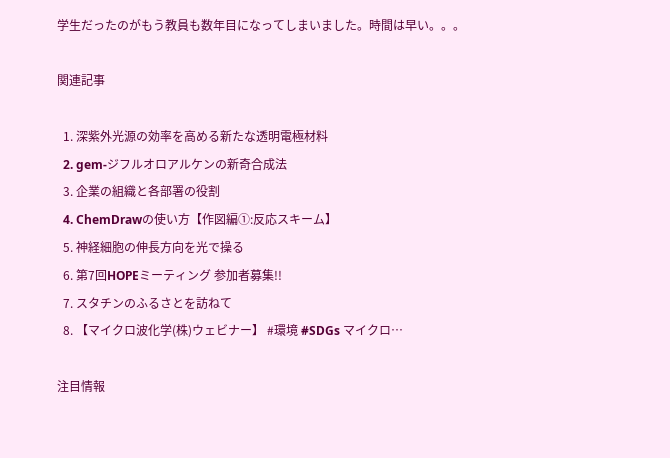学生だったのがもう教員も数年目になってしまいました。時間は早い。。。

関連記事

  1. 深紫外光源の効率を高める新たな透明電極材料
  2. gem-ジフルオロアルケンの新奇合成法
  3. 企業の組織と各部署の役割
  4. ChemDrawの使い方【作図編①:反応スキーム】
  5. 神経細胞の伸長方向を光で操る
  6. 第7回HOPEミーティング 参加者募集!!
  7. スタチンのふるさとを訪ねて
  8. 【マイクロ波化学(株)ウェビナー】 #環境 #SDGs マイクロ…

注目情報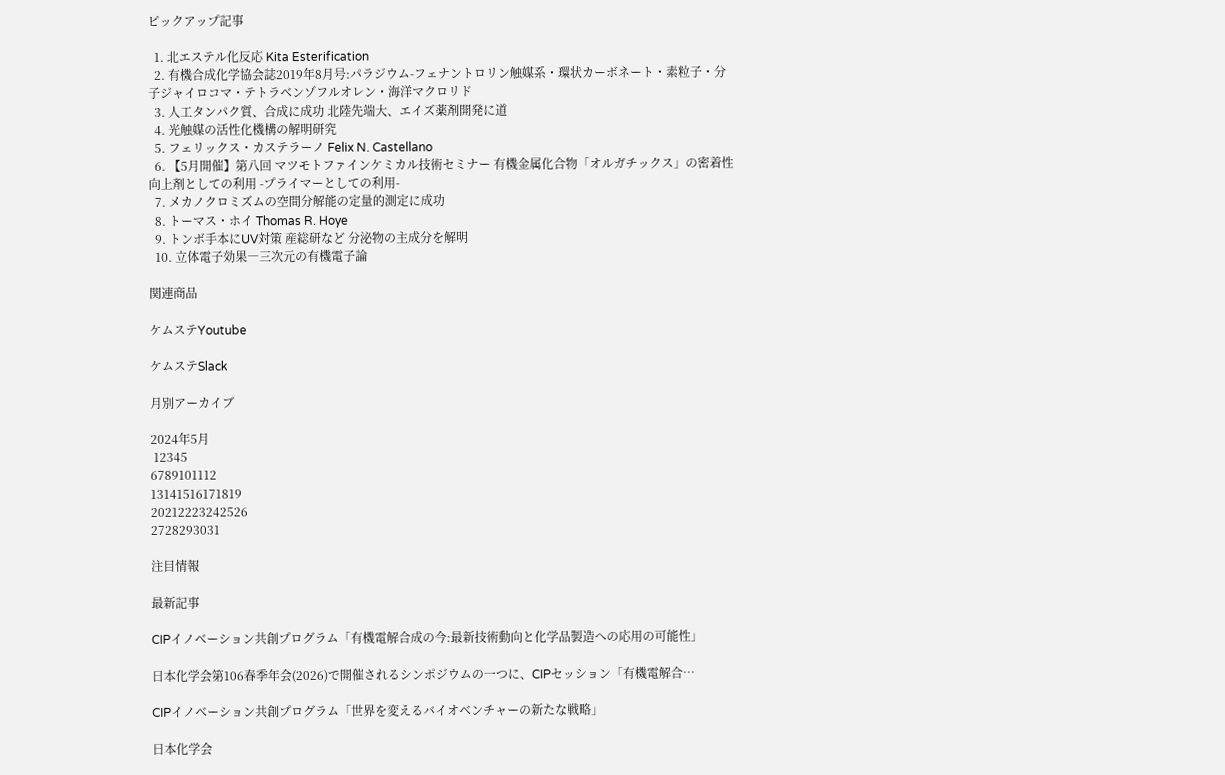ピックアップ記事

  1. 北エステル化反応 Kita Esterification
  2. 有機合成化学協会誌2019年8月号:パラジウム-フェナントロリン触媒系・環状カーボネート・素粒子・分子ジャイロコマ・テトラベンゾフルオレン・海洋マクロリド
  3. 人工タンパク質、合成に成功 北陸先端大、エイズ薬剤開発に道
  4. 光触媒の活性化機構の解明研究
  5. フェリックス・カステラーノ Felix N. Castellano
  6. 【5月開催】第八回 マツモトファインケミカル技術セミナー 有機金属化合物「オルガチックス」の密着性向上剤としての利用 -プライマーとしての利用-
  7. メカノクロミズムの空間分解能の定量的測定に成功
  8. トーマス・ホイ Thomas R. Hoye
  9. トンボ手本にUV対策 産総研など 分泌物の主成分を解明
  10. 立体電子効果―三次元の有機電子論

関連商品

ケムステYoutube

ケムステSlack

月別アーカイブ

2024年5月
 12345
6789101112
13141516171819
20212223242526
2728293031

注目情報

最新記事

CIPイノベーション共創プログラム「有機電解合成の今:最新技術動向と化学品製造への応用の可能性」

日本化学会第106春季年会(2026)で開催されるシンポジウムの一つに、CIPセッション「有機電解合…

CIPイノベーション共創プログラム「世界を変えるバイオベンチャーの新たな戦略」

日本化学会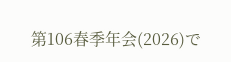第106春季年会(2026)で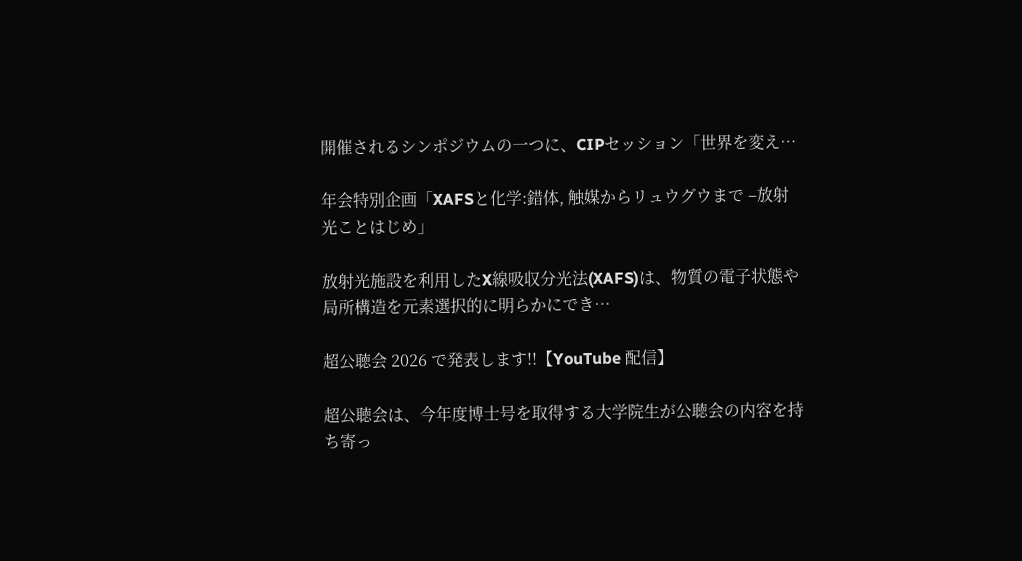開催されるシンポジウムの一つに、CIPセッション「世界を変え…

年会特別企画「XAFSと化学:錯体, 触媒からリュウグウまで –放射光ことはじめ」

放射光施設を利用したX線吸収分光法(XAFS)は、物質の電子状態や局所構造を元素選択的に明らかにでき…

超公聴会 2026 で発表します!!【YouTube 配信】

超公聴会は、今年度博士号を取得する大学院生が公聴会の内容を持ち寄っ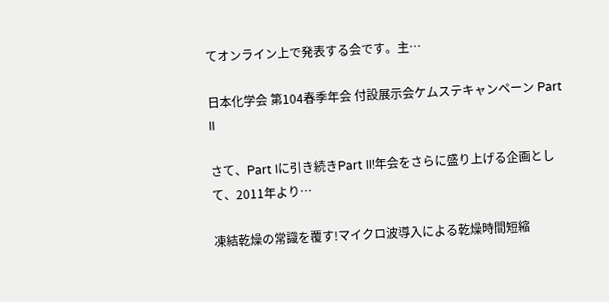てオンライン上で発表する会です。主…

日本化学会 第104春季年会 付設展示会ケムステキャンペーン Part II

さて、Part Iに引き続きPart II!年会をさらに盛り上げる企画として、2011年より…

凍結乾燥の常識を覆す!マイクロ波導入による乾燥時間短縮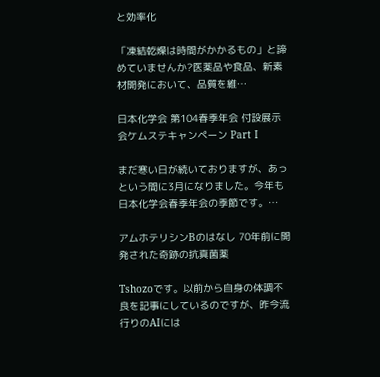と効率化

「凍結乾燥は時間がかかるもの」と諦めていませんか?医薬品や食品、新素材開発において、品質を維…

日本化学会 第104春季年会 付設展示会ケムステキャンペーン Part I

まだ寒い日が続いておりますが、あっという間に3月になりました。今年も日本化学会春季年会の季節です。…

アムホテリシンBのはなし 70年前に開発された奇跡の抗真菌薬

Tshozoです。以前から自身の体調不良を記事にしているのですが、昨今流行りのAIには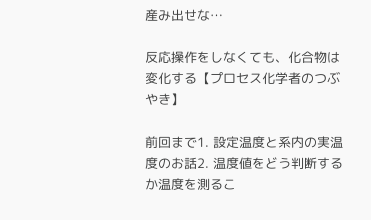産み出せな…

反応操作をしなくても、化合物は変化する【プロセス化学者のつぶやき】

前回まで1. 設定温度と系内の実温度のお話2. 温度値をどう判断するか温度を測るこ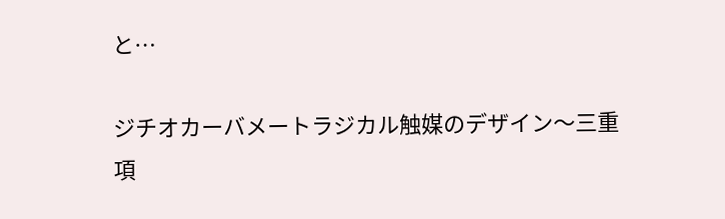と…

ジチオカーバメートラジカル触媒のデザイン〜三重項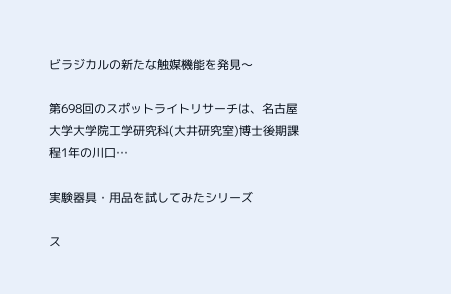ビラジカルの新たな触媒機能を発見〜

第698回のスポットライトリサーチは、名古屋大学大学院工学研究科(大井研究室)博士後期課程1年の川口…

実験器具・用品を試してみたシリーズ

ス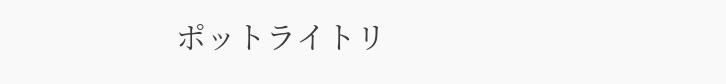ポットライトリ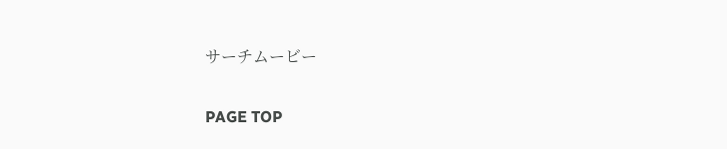サーチムービー

PAGE TOP